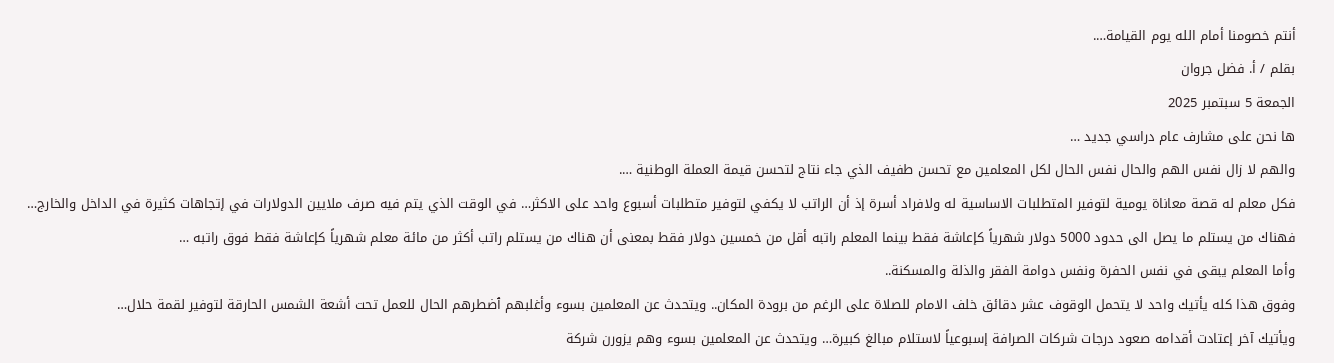أنتم خصومنا أمام الله يوم القيامة….
بقلم / أ. فضل جروان
الجمعة 5 سبتمبر 2025
ها نحن على مشارف عام دراسي جديد …
والهم لا زال نفس الهم والحال نفس الحال لكل المعلمين مع تحسن طفيف الذي جاء نتاج لتحسن قيمة العملة الوطنية ….
فكل معلم له قصة معاناة يومية لتوفير المتطلبات الاساسية له ولافراد أسرة إذ أن الراتب لا يكفي لتوفير متطلبات أسبوع واحد على الاكثر… في الوقت الذي يتم فيه صرف ملايين الدولارات في إتجاهات كثيرة في الداخل والخارج… فهناك من يستلم ما يصل الى حدود 5000 دولار شهرياً كإعاشة فقط بينما المعلم راتبه أقل من خمسين دولار فقط بمعنى أن هناك من يستلم راتب أكثر من مائة معلم شهرياً كإعاشة فقط فوق راتبه …
وأما المعلم يبقى في نفس الحفرة ونفس دوامة الفقر والذلة والمسكنة..
وفوق هذا كله يأتيك واحد لا يتحمل الوقوف عشر دقائق خلف الامام للصلاة على الرغم من برودة المكان.. ويتحدث عن المعلمين بسوء وأغلبهم ٱضطرهم الحال للعمل تحت أشعة الشمس الحارقة لتوفير لقمة حلال…
ويأتيك آخر إعتادت أقدامه صعود درجات شركات الصرافة إسبوعياً لاستلام مبالغ كبيرة… ويتحدث عن المعلمين بسوء وهم يزورن شركة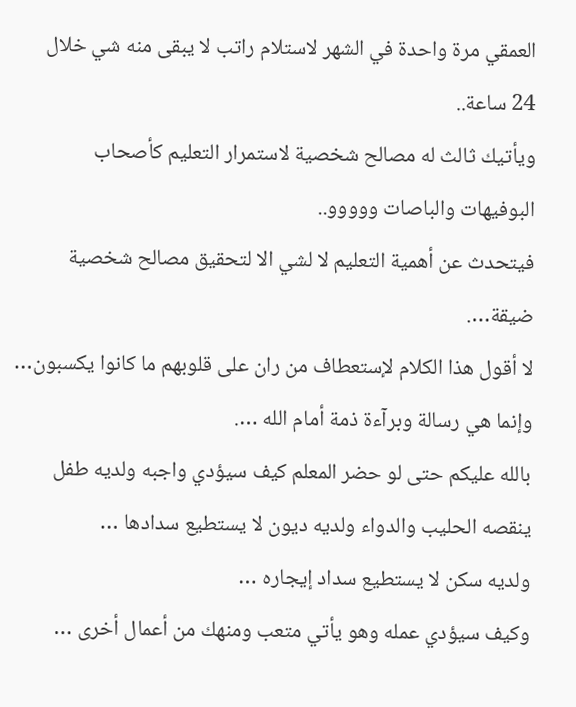العمقي مرة واحدة في الشهر لاستلام راتب لا يبقى منه شي خلال 24 ساعة..
ويأتيك ثالث له مصالح شخصية لاستمرار التعليم كأصحاب البوفيهات والباصات ووووو..
فيتحدث عن أهمية التعليم لا لشي الا لتحقيق مصالح شخصية ضيقة….
لا أقول هذا الكلام لإستعطاف من ران على قلوبهم ما كانوا يكسبون… وإنما هي رسالة وبرآءة ذمة أمام الله ….
بالله عليكم حتى لو حضر المعلم كيف سيؤدي واجبه ولديه طفل ينقصه الحليب والدواء ولديه ديون لا يستطيع سدادها …
ولديه سكن لا يستطيع سداد إيجاره …
وكيف سيؤدي عمله وهو يأتي متعب ومنهك من أعمال أخرى …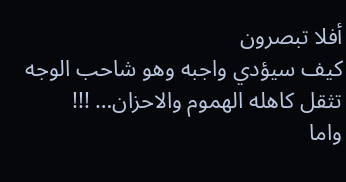أفلا تبصرون
كيف سيؤدي واجبه وهو شاحب الوجه تثقل كاهله الهموم والاحزان… !!!
واما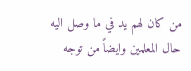من كان لهم يد في ما وصل اليه حال المعلمين وايضاً من توجه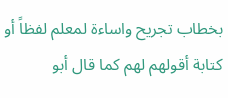بخطاب تجريح واساءة لمعلم لفظاً أو كتابة أقولهم لهم كما قال أبو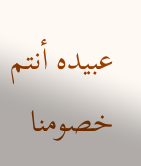عبيده أنتم خصومنا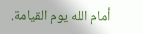أمام الله يوم القيامة.